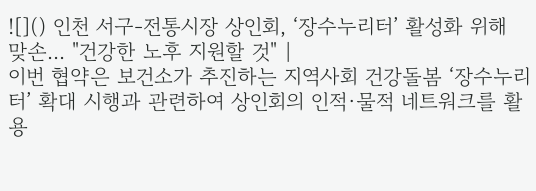![]() 인천 서구-전통시장 상인회, ‘장수누리터’ 활성화 위해 맞손... "건강한 노후 지원할 것" |
이번 협약은 보건소가 추진하는 지역사회 건강돌봄 ‘장수누리터’ 확대 시행과 관련하여 상인회의 인적·물적 네트워크를 활용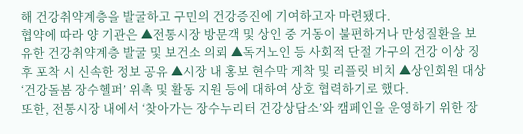해 건강취약계층을 발굴하고 구민의 건강증진에 기여하고자 마련됐다.
협약에 따라 양 기관은 ▲전통시장 방문객 및 상인 중 거동이 불편하거나 만성질환을 보유한 건강취약계층 발굴 및 보건소 의뢰 ▲독거노인 등 사회적 단절 가구의 건강 이상 징후 포착 시 신속한 정보 공유 ▲시장 내 홍보 현수막 게착 및 리플릿 비치 ▲상인회원 대상 ‘건강돌봄 장수헬퍼’ 위촉 및 활동 지원 등에 대하여 상호 협력하기로 했다.
또한, 전통시장 내에서 ‘찾아가는 장수누리터 건강상담소’와 캠페인을 운영하기 위한 장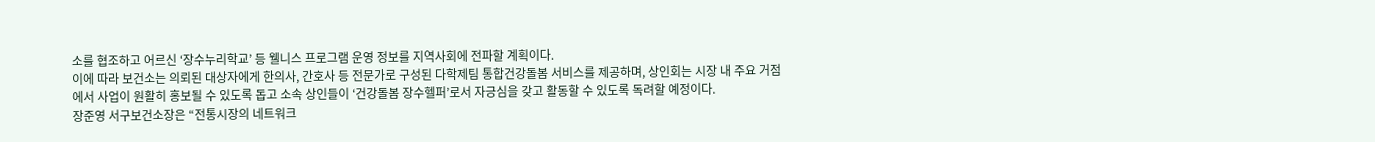소를 협조하고 어르신 ‘장수누리학교’ 등 웰니스 프로그램 운영 정보를 지역사회에 전파할 계획이다.
이에 따라 보건소는 의뢰된 대상자에게 한의사, 간호사 등 전문가로 구성된 다학제팀 통합건강돌봄 서비스를 제공하며, 상인회는 시장 내 주요 거점에서 사업이 원활히 홍보될 수 있도록 돕고 소속 상인들이 ‘건강돌봄 장수헬퍼’로서 자긍심을 갖고 활동할 수 있도록 독려할 예정이다.
장준영 서구보건소장은 “전통시장의 네트워크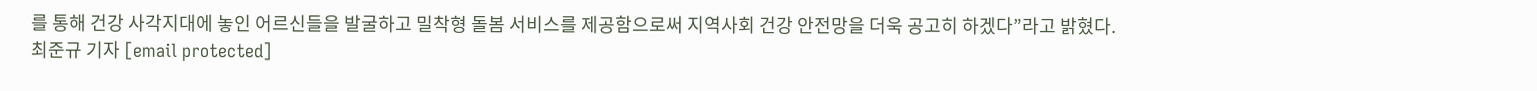를 통해 건강 사각지대에 놓인 어르신들을 발굴하고 밀착형 돌봄 서비스를 제공함으로써 지역사회 건강 안전망을 더욱 공고히 하겠다”라고 밝혔다.
최준규 기자 [email protected]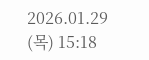2026.01.29 (목) 15:18